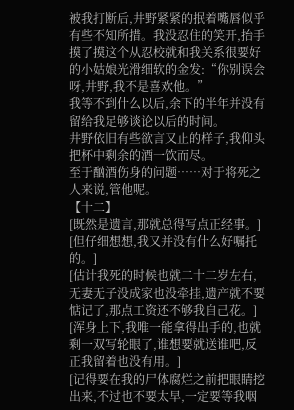被我打断后,井野紧紧的抿着嘴唇似乎有些不知所措。我没忍住的笑开,抬手摸了摸这个从忍校就和我关系很要好的小姑娘光滑细软的金发:“你别误会呀,井野,我不是喜欢他。”
我等不到什么以后,余下的半年并没有留给我足够谈论以后的时间。
井野依旧有些欲言又止的样子,我仰头把杯中剩余的酒一饮而尽。
至于酗酒伤身的问题……对于将死之人来说,管他呢。
【十二】
[既然是遗言,那就总得写点正经事。]
[但仔细想想,我又并没有什么好嘱托的。]
[估计我死的时候也就二十二岁左右,无妻无子没成家也没牵挂,遗产就不要惦记了,那点工资还不够我自己花。]
[浑身上下,我唯一能拿得出手的,也就剩一双写轮眼了,谁想要就送谁吧,反正我留着也没有用。]
[记得要在我的尸体腐烂之前把眼睛挖出来,不过也不要太早,一定要等我咽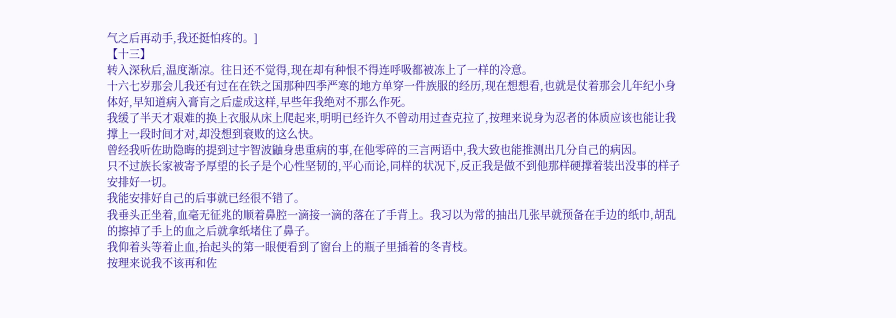气之后再动手,我还挺怕疼的。]
【十三】
转入深秋后,温度渐凉。往日还不觉得,现在却有种恨不得连呼吸都被冻上了一样的冷意。
十六七岁那会儿我还有过在在铁之国那种四季严寒的地方单穿一件族服的经历,现在想想看,也就是仗着那会儿年纪小身体好,早知道病入膏肓之后虚成这样,早些年我绝对不那么作死。
我缓了半天才艰难的换上衣服从床上爬起来,明明已经许久不曾动用过查克拉了,按理来说身为忍者的体质应该也能让我撑上一段时间才对,却没想到衰败的这么快。
曾经我听佐助隐晦的提到过宇智波鼬身患重病的事,在他零碎的三言两语中,我大致也能推测出几分自己的病因。
只不过族长家被寄予厚望的长子是个心性坚韧的,平心而论,同样的状况下,反正我是做不到他那样硬撑着装出没事的样子安排好一切。
我能安排好自己的后事就已经很不错了。
我垂头正坐着,血毫无征兆的顺着鼻腔一滴接一滴的落在了手背上。我习以为常的抽出几张早就预备在手边的纸巾,胡乱的擦掉了手上的血之后就拿纸堵住了鼻子。
我仰着头等着止血,抬起头的第一眼便看到了窗台上的瓶子里插着的冬青枝。
按理来说我不该再和佐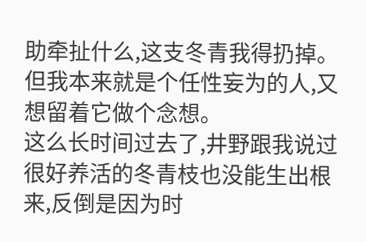助牵扯什么,这支冬青我得扔掉。但我本来就是个任性妄为的人,又想留着它做个念想。
这么长时间过去了,井野跟我说过很好养活的冬青枝也没能生出根来,反倒是因为时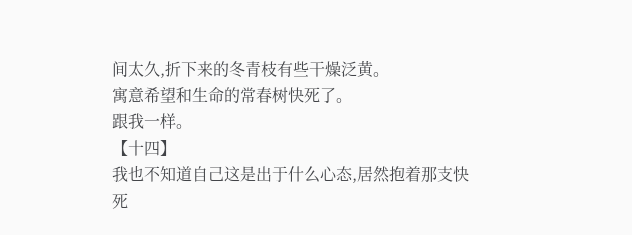间太久,折下来的冬青枝有些干燥泛黄。
寓意希望和生命的常春树快死了。
跟我一样。
【十四】
我也不知道自己这是出于什么心态,居然抱着那支快死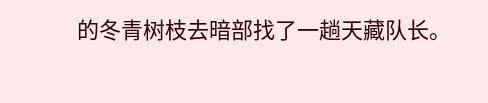的冬青树枝去暗部找了一趟天藏队长。